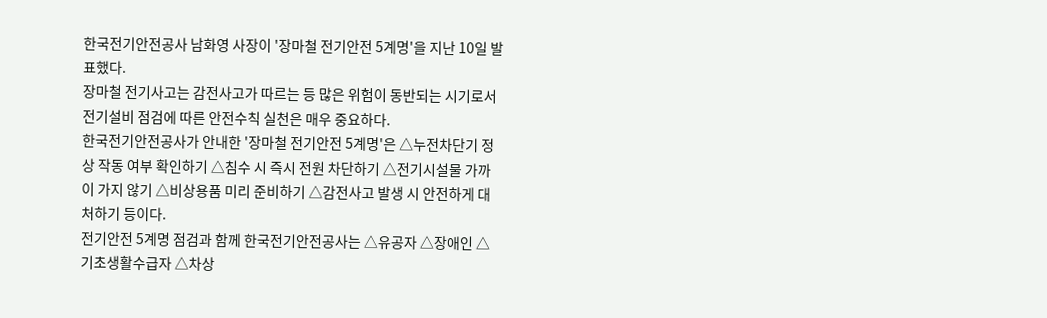한국전기안전공사 남화영 사장이 '장마철 전기안전 5계명'을 지난 10일 발표했다.
장마철 전기사고는 감전사고가 따르는 등 많은 위험이 동반되는 시기로서 전기설비 점검에 따른 안전수칙 실천은 매우 중요하다.
한국전기안전공사가 안내한 '장마철 전기안전 5계명'은 △누전차단기 정상 작동 여부 확인하기 △침수 시 즉시 전원 차단하기 △전기시설물 가까이 가지 않기 △비상용품 미리 준비하기 △감전사고 발생 시 안전하게 대처하기 등이다.
전기안전 5계명 점검과 함께 한국전기안전공사는 △유공자 △장애인 △기초생활수급자 △차상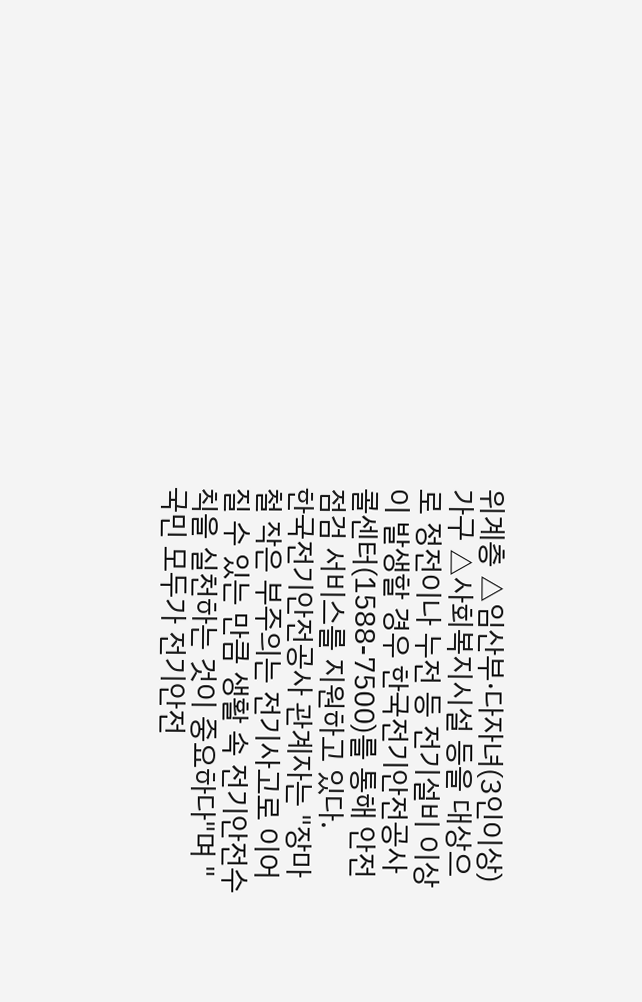위계층 △임산부·다자녀(3인이상) 가구 △사회복지시설 등을 대상으로 정전이나 누전 등 전기설비 이상이 발생할 경우 한국전기안전공사 콜센터(1588-7500)를 통해 안전점검 서비스를 지원하고 있다.
한국전기안전공사 관계자는 "장마철 작은 부주의는 전기사고로 이어질 수 있는 만큼 생활 속 전기안전수칙을 실천하는 것이 중요하다"며 "국민 모두가 전기안전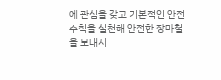에 관심을 갖고 기본적인 안전수칙을 실천해 안전한 장마철을 보내시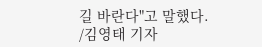길 바란다"고 말했다.
/김영태 기자